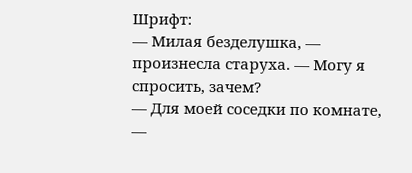Шрифт:
— Милая безделушка, — произнесла старуха. — Могу я спросить, зачем?
— Для моей соседки по комнате, —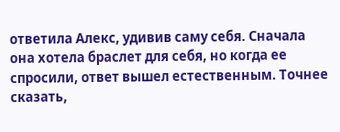ответила Алекс, удивив саму себя. Сначала она хотела браслет для себя, но когда ее спросили, ответ вышел естественным. Точнее сказать,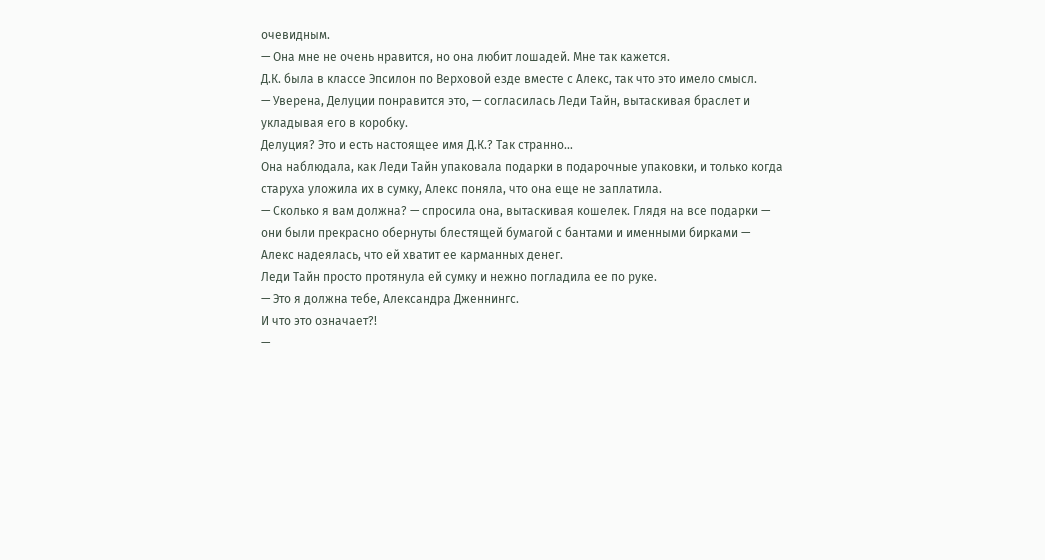очевидным.
— Она мне не очень нравится, но она любит лошадей. Мне так кажется.
Д.К. была в классе Эпсилон по Верховой езде вместе с Алекс, так что это имело смысл.
— Уверена, Делуции понравится это, — согласилась Леди Тайн, вытаскивая браслет и укладывая его в коробку.
Делуция? Это и есть настоящее имя Д.К.? Так странно…
Она наблюдала, как Леди Тайн упаковала подарки в подарочные упаковки, и только когда старуха уложила их в сумку, Алекс поняла, что она еще не заплатила.
— Сколько я вам должна? — спросила она, вытаскивая кошелек. Глядя на все подарки — они были прекрасно обернуты блестящей бумагой с бантами и именными бирками — Алекс надеялась, что ей хватит ее карманных денег.
Леди Тайн просто протянула ей сумку и нежно погладила ее по руке.
— Это я должна тебе, Александра Дженнингс.
И что это означает?!
—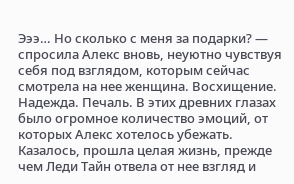Эээ… Но сколько с меня за подарки? — спросила Алекс вновь, неуютно чувствуя себя под взглядом, которым сейчас смотрела на нее женщина. Восхищение. Надежда. Печаль. В этих древних глазах было огромное количество эмоций, от которых Алекс хотелось убежать.
Казалось, прошла целая жизнь, прежде чем Леди Тайн отвела от нее взгляд и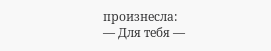произнесла:
— Для тебя —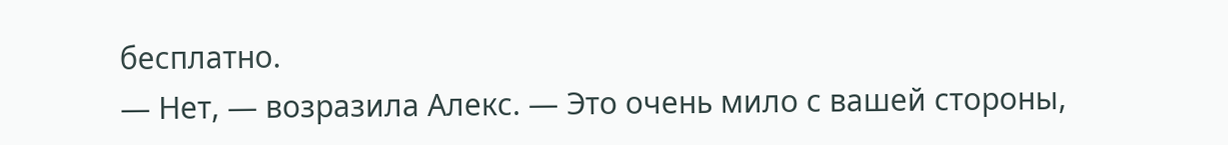бесплатно.
— Нет, — возразила Алекс. — Это очень мило с вашей стороны,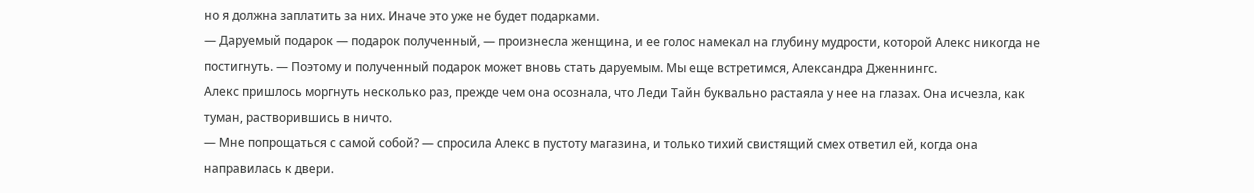но я должна заплатить за них. Иначе это уже не будет подарками.
— Даруемый подарок — подарок полученный, — произнесла женщина, и ее голос намекал на глубину мудрости, которой Алекс никогда не постигнуть. — Поэтому и полученный подарок может вновь стать даруемым. Мы еще встретимся, Александра Дженнингс.
Алекс пришлось моргнуть несколько раз, прежде чем она осознала, что Леди Тайн буквально растаяла у нее на глазах. Она исчезла, как туман, растворившись в ничто.
— Мне попрощаться с самой собой? — спросила Алекс в пустоту магазина, и только тихий свистящий смех ответил ей, когда она направилась к двери.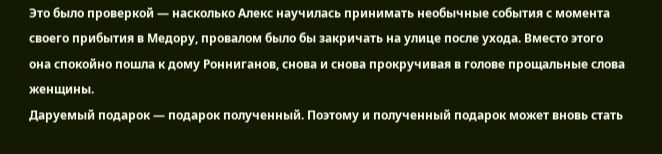Это было проверкой — насколько Алекс научилась принимать необычные события с момента своего прибытия в Медору, провалом было бы закричать на улице после ухода. Вместо этого она спокойно пошла к дому Ронниганов, снова и снова прокручивая в голове прощальные слова женщины.
Даруемый подарок — подарок полученный. Поэтому и полученный подарок может вновь стать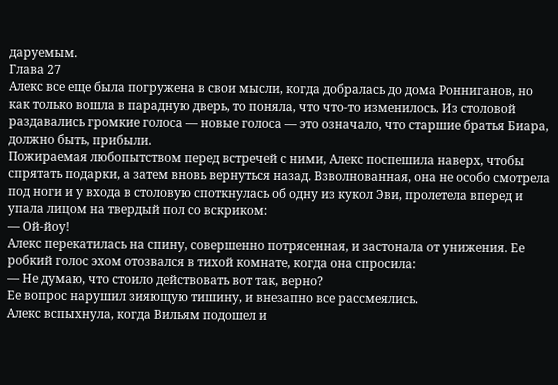даруемым.
Глава 27
Алекс все еще была погружена в свои мысли, когда добралась до дома Ронниганов, но как только вошла в парадную дверь, то поняла, что что-то изменилось. Из столовой раздавались громкие голоса — новые голоса — это означало, что старшие братья Биара, должно быть, прибыли.
Пожираемая любопытством перед встречей с ними, Алекс поспешила наверх, чтобы спрятать подарки, а затем вновь вернуться назад. Взволнованная, она не особо смотрела под ноги и у входа в столовую споткнулась об одну из кукол Эви, пролетела вперед и упала лицом на твердый пол со вскриком:
— Ой-йоу!
Алекс перекатилась на спину, совершенно потрясенная, и застонала от унижения. Ее робкий голос эхом отозвался в тихой комнате, когда она спросила:
— Не думаю, что стоило действовать вот так, верно?
Ее вопрос нарушил зияющую тишину, и внезапно все рассмеялись.
Алекс вспыхнула, когда Вильям подошел и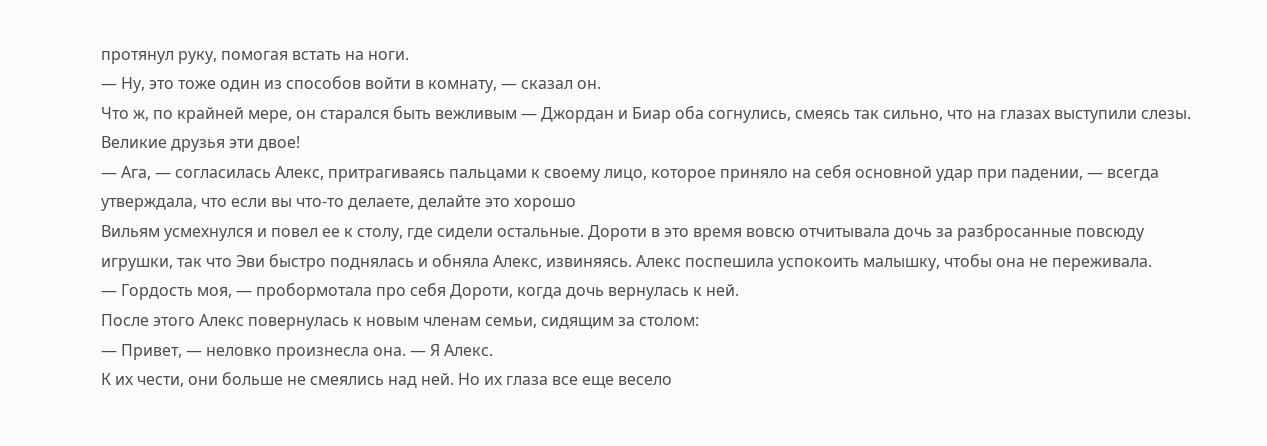протянул руку, помогая встать на ноги.
— Ну, это тоже один из способов войти в комнату, — сказал он.
Что ж, по крайней мере, он старался быть вежливым — Джордан и Биар оба согнулись, смеясь так сильно, что на глазах выступили слезы. Великие друзья эти двое!
— Ага, — согласилась Алекс, притрагиваясь пальцами к своему лицо, которое приняло на себя основной удар при падении, — всегда утверждала, что если вы что-то делаете, делайте это хорошо
Вильям усмехнулся и повел ее к столу, где сидели остальные. Дороти в это время вовсю отчитывала дочь за разбросанные повсюду игрушки, так что Эви быстро поднялась и обняла Алекс, извиняясь. Алекс поспешила успокоить малышку, чтобы она не переживала.
— Гордость моя, — пробормотала про себя Дороти, когда дочь вернулась к ней.
После этого Алекс повернулась к новым членам семьи, сидящим за столом:
— Привет, — неловко произнесла она. — Я Алекс.
К их чести, они больше не смеялись над ней. Но их глаза все еще весело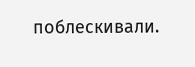поблескивали.